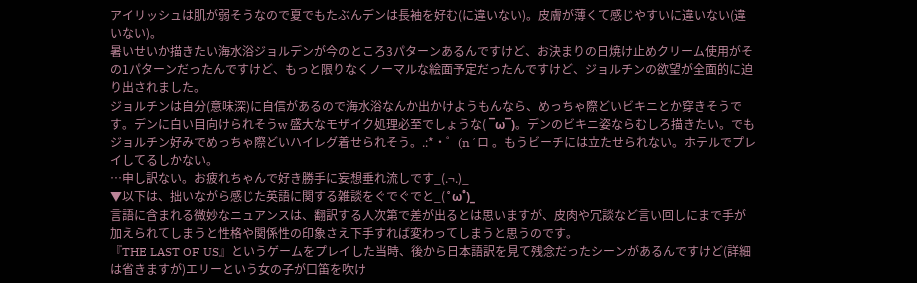アイリッシュは肌が弱そうなので夏でもたぶんデンは長袖を好む(に違いない)。皮膚が薄くて感じやすいに違いない(違いない)。
暑いせいか描きたい海水浴ジョルデンが今のところ3パターンあるんですけど、お決まりの日焼け止めクリーム使用がその1パターンだったんですけど、もっと限りなくノーマルな絵面予定だったんですけど、ジョルチンの欲望が全面的に迫り出されました。
ジョルチンは自分(意味深)に自信があるので海水浴なんか出かけようもんなら、めっちゃ際どいビキニとか穿きそうです。デンに白い目向けられそうw 盛大なモザイク処理必至でしょうな( ¯ω¯)。デンのビキニ姿ならむしろ描きたい。でもジョルチン好みでめっちゃ際どいハイレグ着せられそう。.:*・゜(n´ロ 。もうビーチには立たせられない。ホテルでプレイしてるしかない。
…申し訳ない。お疲れちゃんで好き勝手に妄想垂れ流しです_(.¬.)_
▼以下は、拙いながら感じた英語に関する雑談をぐでぐでと_(˚ω˚)_
言語に含まれる微妙なニュアンスは、翻訳する人次第で差が出るとは思いますが、皮肉や冗談など言い回しにまで手が加えられてしまうと性格や関係性の印象さえ下手すれば変わってしまうと思うのです。
『THE LAST OF US』というゲームをプレイした当時、後から日本語訳を見て残念だったシーンがあるんですけど(詳細は省きますが)エリーという女の子が口笛を吹け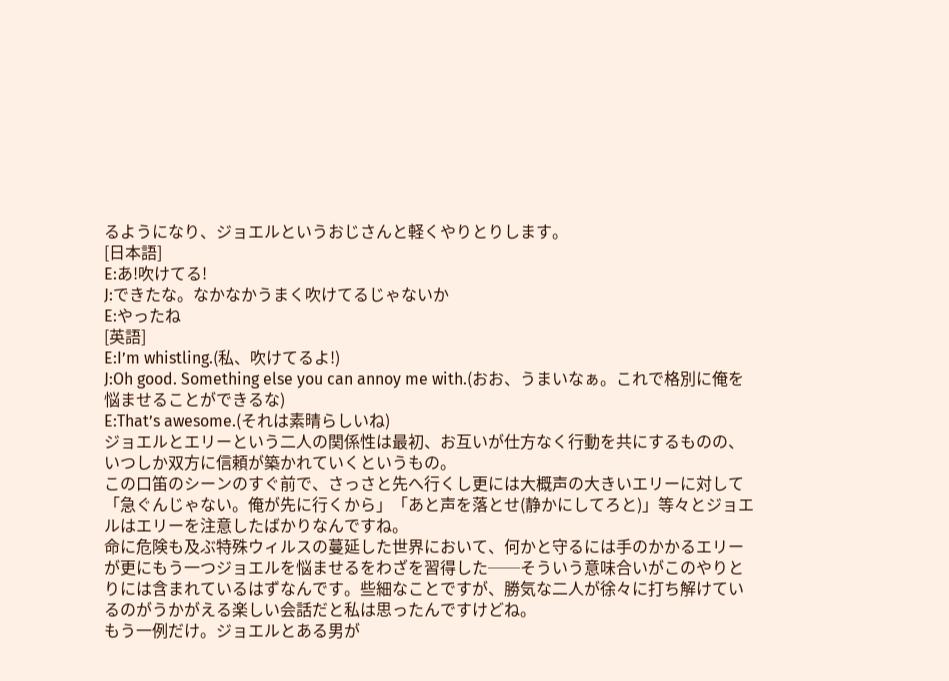るようになり、ジョエルというおじさんと軽くやりとりします。
[日本語]
E:あ!吹けてる!
J:できたな。なかなかうまく吹けてるじゃないか
E:やったね
[英語]
E:I’m whistling.(私、吹けてるよ!)
J:Oh good. Something else you can annoy me with.(おお、うまいなぁ。これで格別に俺を悩ませることができるな)
E:That’s awesome.(それは素晴らしいね)
ジョエルとエリーという二人の関係性は最初、お互いが仕方なく行動を共にするものの、いつしか双方に信頼が築かれていくというもの。
この口笛のシーンのすぐ前で、さっさと先へ行くし更には大概声の大きいエリーに対して「急ぐんじゃない。俺が先に行くから」「あと声を落とせ(静かにしてろと)」等々とジョエルはエリーを注意したばかりなんですね。
命に危険も及ぶ特殊ウィルスの蔓延した世界において、何かと守るには手のかかるエリーが更にもう一つジョエルを悩ませるをわざを習得した──そういう意味合いがこのやりとりには含まれているはずなんです。些細なことですが、勝気な二人が徐々に打ち解けているのがうかがえる楽しい会話だと私は思ったんですけどね。
もう一例だけ。ジョエルとある男が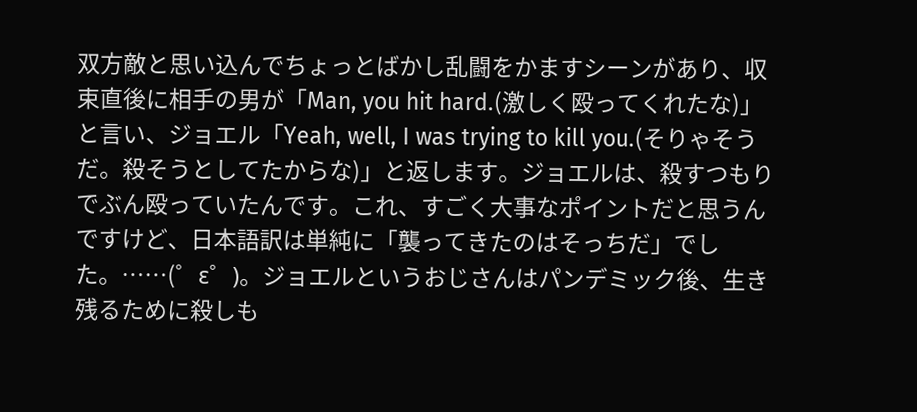双方敵と思い込んでちょっとばかし乱闘をかますシーンがあり、収束直後に相手の男が「Man, you hit hard.(激しく殴ってくれたな)」と言い、ジョエル「Yeah, well, I was trying to kill you.(そりゃそうだ。殺そうとしてたからな)」と返します。ジョエルは、殺すつもりでぶん殴っていたんです。これ、すごく大事なポイントだと思うんですけど、日本語訳は単純に「襲ってきたのはそっちだ」でした。……(゜ε゜)。ジョエルというおじさんはパンデミック後、生き残るために殺しも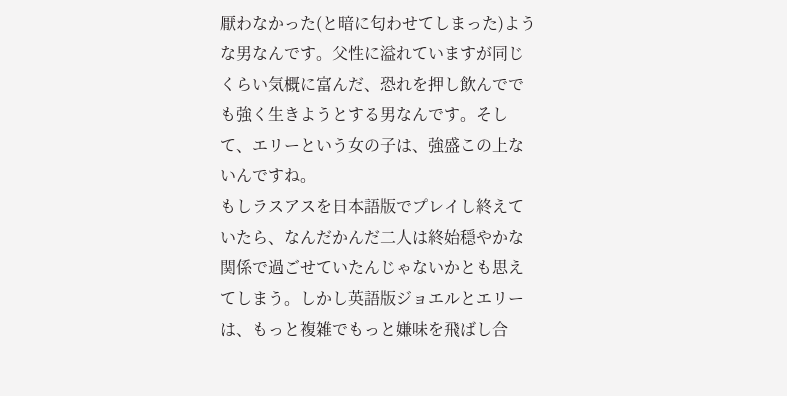厭わなかった(と暗に匂わせてしまった)ような男なんです。父性に溢れていますが同じくらい気概に富んだ、恐れを押し飲んででも強く生きようとする男なんです。そして、エリーという女の子は、強盛この上ないんですね。
もしラスアスを日本語版でプレイし終えていたら、なんだかんだ二人は終始穏やかな関係で過ごせていたんじゃないかとも思えてしまう。しかし英語版ジョエルとエリーは、もっと複雑でもっと嫌味を飛ばし合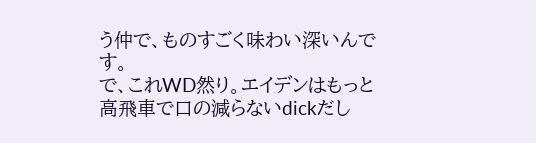う仲で、ものすごく味わい深いんです。
で、これWD然り。エイデンはもっと高飛車で口の減らないdickだし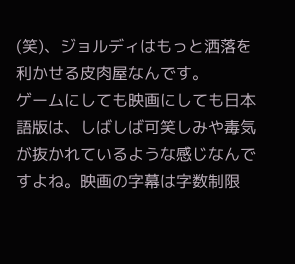(笑)、ジョルディはもっと洒落を利かせる皮肉屋なんです。
ゲームにしても映画にしても日本語版は、しばしば可笑しみや毒気が抜かれているような感じなんですよね。映画の字幕は字数制限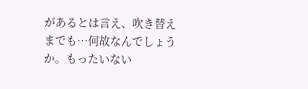があるとは言え、吹き替えまでも…何故なんでしょうか。もったいない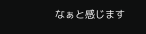なぁと感じます